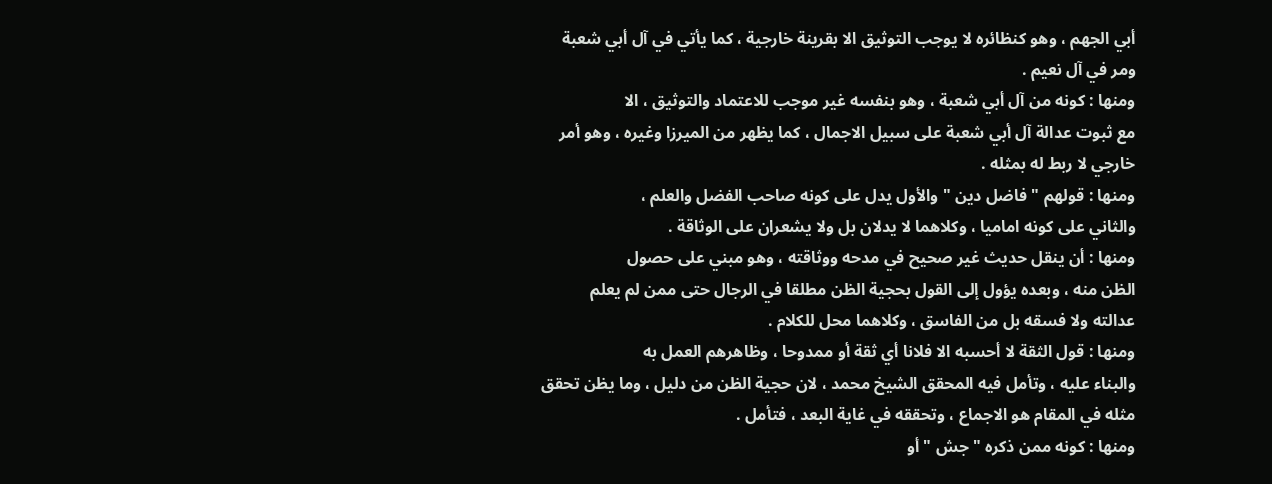أبي الجهم ، وهو كنظائره لا يوجب التوثيق الا بقرينة خارجية ، كما يأتي في آل أبي شعبة
ومر في آل نعيم .
ومنها : كونه من آل أبي شعبة ، وهو بنفسه غير موجب للاعتماد والتوثيق ، الا
مع ثبوت عدالة آل أبي شعبة على سبيل الاجمال ، كما يظهر من الميرزا وغيره ، وهو أمر
خارجي لا ربط له بمثله .
ومنها : قولهم " فاضل دين " والأول يدل على كونه صاحب الفضل والعلم ،
والثاني على كونه اماميا ، وكلاهما لا يدلان بل ولا يشعران على الوثاقة .
ومنها : أن ينقل حديث غير صحيح في مدحه ووثاقته ، وهو مبني على حصول
الظن منه ، وبعده يؤول إلى القول بحجية الظن مطلقا في الرجال حتى ممن لم يعلم
عدالته ولا فسقه بل من الفاسق ، وكلاهما محل للكلام .
ومنها : قول الثقة لا أحسبه الا فلانا أي ثقة أو ممدوحا ، وظاهرهم العمل به
والبناء عليه ، وتأمل فيه المحقق الشيخ محمد ، لان حجية الظن من دليل ، وما يظن تحقق
مثله في المقام هو الاجماع ، وتحققه في غاية البعد ، فتأمل .
ومنها : كونه ممن ذكره " جش " أو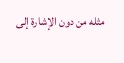مثله من دون الإشارة إلى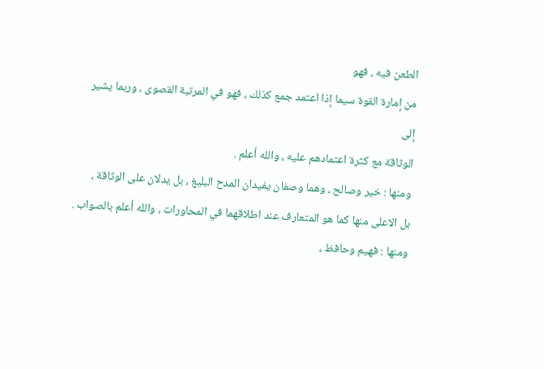الطعن فيه ، فهو
من إمارة القوة سيما إذا اعتمد جمع كذلك ، فهو في المرتبة القصوى ، وربما يشير إلى
الوثاقة مع كثرة اعتمادهم عليه ، والله أعلم .
ومنها : خير وصالح ، وهما وصفان يفيدان المدح البليغ ، بل يدلان على الوثاقة ،
بل الاعلى منها كما هو المتعارف عند اطلاقهما في المحاورات ، والله أعلم بالصواب .
ومنها : فهيم وحافظ ،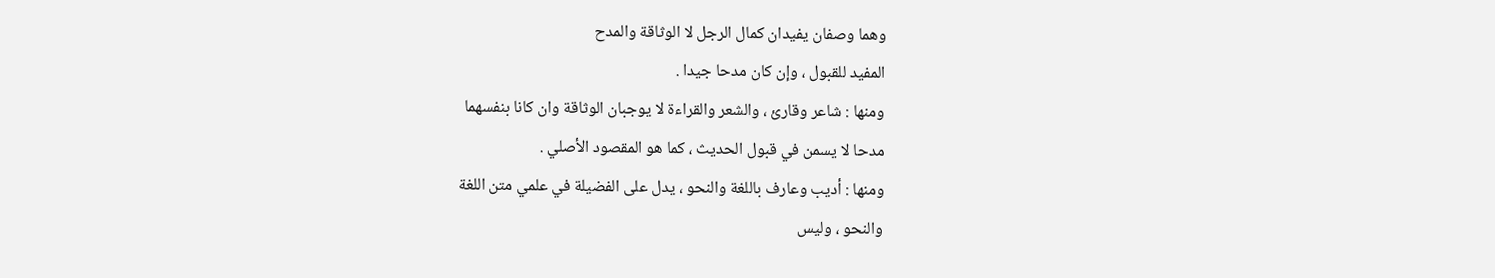وهما وصفان يفيدان كمال الرجل لا الوثاقة والمدح
المفيد للقبول ، وإن كان مدحا جيدا .
ومنها : شاعر وقارئ ، والشعر والقراءة لا يوجبان الوثاقة وان كانا بنفسهما
مدحا لا يسمن في قبول الحديث ، كما هو المقصود الأصلي .
ومنها : أديب وعارف باللغة والنحو ، يدل على الفضيلة في علمي متن اللغة
والنحو ، وليس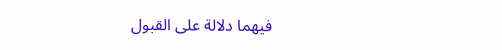فيهما دلالة على القبول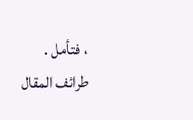، فتأمل .
طرائف المقال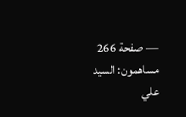— صفحة 266
مساهمون: السيد علي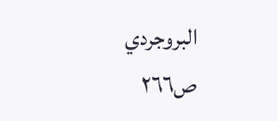البروجردي
ص٢٦٦